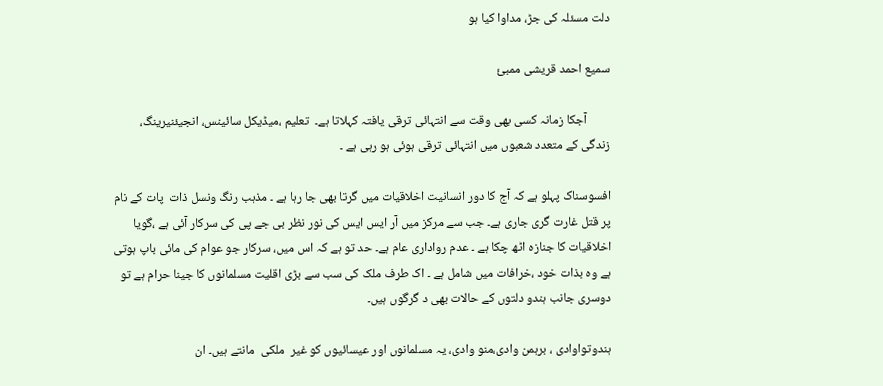دلت مسئلہ کی جڑ، مداوا کیا ہو

سمیع احمد قریشی ممبئ

        آجکا زمانہ کسی بھی وقت سے انتہائی ترقی یافتہ کہلاتا ہے۔  تعلیم ،میڈیکل سائینس، انجیئنیرینگ، زندگی کے متعدد شعبوں میں انتہائی ترقی ہوئی ہو رہی ہے ۔

افسوسناک پہلو ہے کہ آج کا دور انسانیت اخلاقیات میں گرتا بھی جا رہا ہے ۔ مذہب رنگ ونسل ذات  پات کے نام پر قتل غارت گری جاری ہے۔ جب سے مرکز میں آر ایس ایس کی نور نظر بی جے پی کی سرکار آئی ہے ،گویا اخلاقیات کا جنازہ اٹھ چکا ہے ۔ عدم رواداری عام ہے۔ حد تو ہے کہ اس میں، سرکار جو عوام کی مائی باپ ہوتی ہے وہ بذات خود ،خرافات میں شامل ہے ۔ اک طرف ملک کی سب سے بڑی اقلیت مسلمانوں کا جینا حرام ہے تو دوسری جانب ہندو دلتوں کے حالات بھی د گرگوں ہیں۔

ہندوتواوادی ، برہمن وادی،منو وادی، یہ مسلمانوں اور عیسائیوں کو غیر  ملکی  مانتے ہیں۔ ان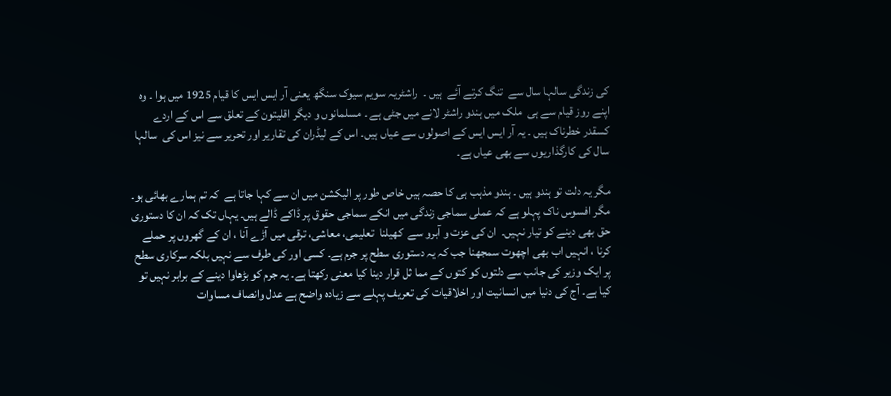کی زندگی سالہا سال سے  تنگ کرتے آئے  ہیں ۔  راشٹریہ سویم سیوک سنگھ یعنی آر ایس ایس کا قیام 1925 میں ہوا ۔ وہ  اپنے روز قیام سے ہی  ملک میں ہندو راشٹر لانے میں جٹی ہے ۔ مسلمانوں و دیگر اقلیتون کے تعلق سے اس کے اردے کسقدر خطرناک ہیں ۔ یہ آر ایس ایس کے اصولوں سے عیاں ہیں۔ اس کے لیڈران کی تقاریر اور تحریر سے نیز اس کی  سالہا سال کی کارگذاریوں سے بھی عیاں ہے۔

مگر یہ دلت تو ہندو ہیں ۔ ہندو مذہب ہی کا حصہ ہیں خاص طور پر الیکشن میں ان سے کہا جاتا ہے  کہ تم ہمارے بھائی ہو۔ مگر افسوس ناک پہلو ہے کہ عملی سماجی زندگی میں انکے سماجی حقوق پر ڈاکے ڈالے ہیں۔ یہاں تک کہ ان کا دستوری حق بھی دینے کو تیار نہیں۔  ان کی عزت و آبرو سے  کھیلنا  تعلیمی، معاشی، ترقی میں آڑے آنا ، ان کے گھروں پر حملے کرنا ، انہیں اب بھی اچھوت سمجھنا جب کہ یہ دستوری سطح پر جرم ہے۔ کسی اور کی طرف سے نہیں بلکہ سرکاری سطح پر ایک وزیر کی جانب سے دلتوں کو کتوں کے مما ثل قرار دینا کیا معنی رکھتا ہے۔ یہ جرم کو بڑھاوا دینے کے برابر نہیں تو کیا ہے۔ آج کی دنیا میں انسانیت اور اخلاقیات کی تعریف پہلے سے زیادہ واضح ہے عدل وانصاف مساوات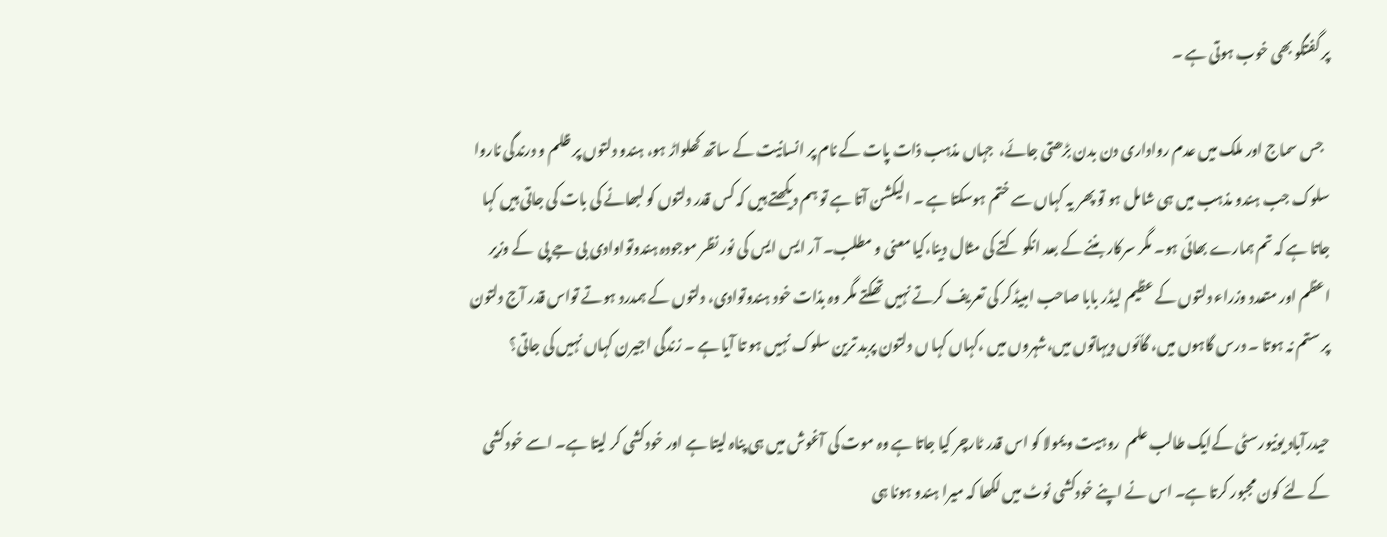پر گفتگو بھی خوب ہوتی ہے ۔

  جس سماج اور ملک میں عدم رواداری دن بدن بڑھتی جائے،  جہاں مذہب ذات پات کے نام پر انسانیت کے ساتھ کھلواڑ ہو، ہندو دلتوں پر ظلم و درندگی ناروا سلوک جب ہندو مذہب میں ہی شامل ہو تو پھر یہ کہاں سے ختم ہوسکتا ہے ۔ الیکشن آتا ہے تو ہم دیکھتے ہیں کہ کس قدر دلتوں کو لبھانے کی بات کی جاتی ہیں کہا جاتا ہے کہ تم ہمارے بھائی ہو۔ مگر سرکار بننے کے بعد انکو کتے کی مثال دینا،کیا معنی و مطلب۔ آر ایس ایس کی نور نظر موجودہ ہندوتواوادی بی جے پی  کے وزیر اعظم اور متعدد وزراء دلتوں کے عظیم لیڈر بابا صاحب امبیڈکر کی تعریف کرتے نہیں تھکتے مگر وہ بذات خود ہندوتوادی، دلتوں کے ہمدرد ہوتے تواس قدر آج دلتون پر ستم نہ ہوتا ۔ درس گاہوں میں، گاٗئوں دیہاتوں میں،شہروں میں ،کہاں کہا ں دلتون پربد ترین سلوک نہیں ہو تا آیا ہے ۔ زندگی اجیرن کہاں نہیں کی جاتی؟

حیدرآباد یونیورسٹی کےایک طالب علم  روہیت ویمولا کو اس قدر ٹارچر کیا جاتا ہے وہ موت کی آغوش میں ہی پناہ لیتا ہے اور خودکشی کر لیتا ہے۔ اسے خودکشی کے لئے کون مجبور کرتا ہے۔ اس نے اپنے خودکشی نوٹ میں لکھا کہ میرا ہندو ہونا ہی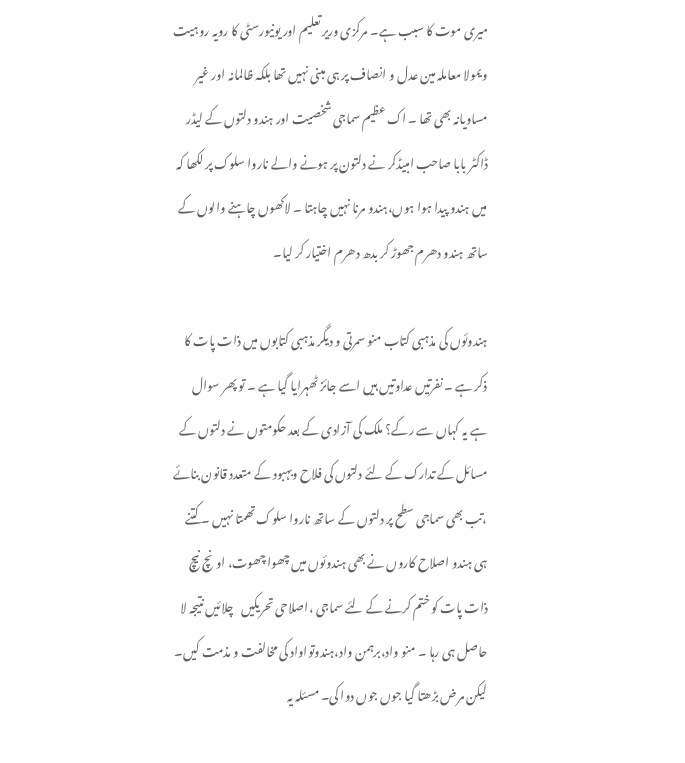میری موت کا سبب ہے۔ مرکزی وریر تعلیم اور یونیورسٹی کا رویہ روہیت ویمولا معاملہ مین عدل و انصاف پر ہی مبنی نہیں تھا بلکہ ظالمانہ اور غیر مساویانہ بھی تھا ۔ اک عظیم سماجی شخصیت اور ہندو دلتوں کے لیڈر ڈاکٹر بابا صاحب امبیڈکر نے دلتون پر ہونے والے ناروا سلوک پر لکھا کہ میں ہندو پیدا ہوا ہوں،ہندو مرنا نہیں چاہتا ۔ لاکھوں چاہنے والوں کے ساتھ ہندو دھرم جھوڑ کر بدھ دھرم اختیار کر لیا۔

ہندوئوں کی مذہبی کتاب منو سمرتی و دیگر مذہبی کتابوں میں ذات پات کا ذکر ہے ۔ نفرتیں عداوتیں ہیں اسے جائز ٹھہرایا گیا ہے ۔ تو پھر سوال ہے یہ کہاں سے رکے؟ ملک کی آزادی کے بعد حکومتوں نے دلتوں کے مسائل کے تدارک کے لئے دلتوں کی فلاح وبہبود کے متعدد قانون بنائے ،تب بھی سماجی سطح پر دلتوں کے ساتھ ناروا سلوک تھمتا نہیں ۔ کتنے ہی ہندو اصلاح کاروں نے بھی ہندوئوں میں چھوا چھوت، اونچ نیچ ذات پات کو ختم کرنے کے لئے سماجی ،اصلاحی تحریکیں   چلائیں نتیجہ لا حاصل ہی رہا ۔ منو واد،برہمن واد،ہندوتواواد کی مخالفت و مذمت کیں۔ لیکن مرض بڑھتا گیا جوں جوں دوا کی۔ مسئلہ یہ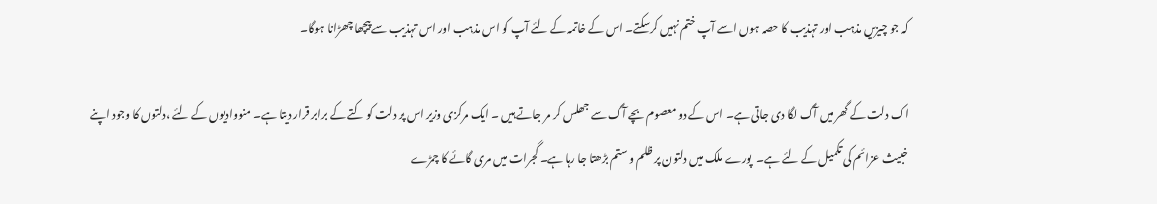کہ جو چیزیں مذہب اور تہذیب کا حصہ ہوں اسے آپ ختم نہیں کرسکتے۔ اس کے خاتمہ کے لئے آپ کو اس مذہب اور اس تہذیب سے پیچھا چھڑانا ہوگا۔

اک دلت کے گھر میں آگ لگا دی جاتی ہے۔ اس کے دو معصوم بچے آگ سے جھلس کر مر جاتے ہیں ۔ ایک مرکزی وزیر اس پر دلت کو کتے کے برابر قرار دیتا ہے۔ منووادیوں کے لئے ،دلتوں کا وجود اپنے خبیث عزائم کی تکمیل کے لئے ہے۔  پورے ملک میں دلتون پر ظلم و ستم بڑھتا جا رہا ہے۔ گجرات میں مری گائے کا چمڑے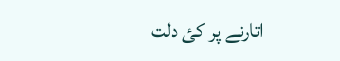اتارنے پر کئ دلت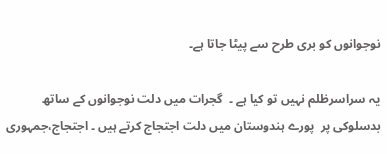نوجوانوں کو بری طرح سے پیٹا جاتا ہے۔

یہ سراسرظلم نہیں تو کیا ہے ۔  گجرات میں دلت نوجوانوں کے ساتھ بدسلوکی پر  پورے ہندوستان میں دلت اجتجاج کرتے ہیں ۔ اجتجاج،جمہوری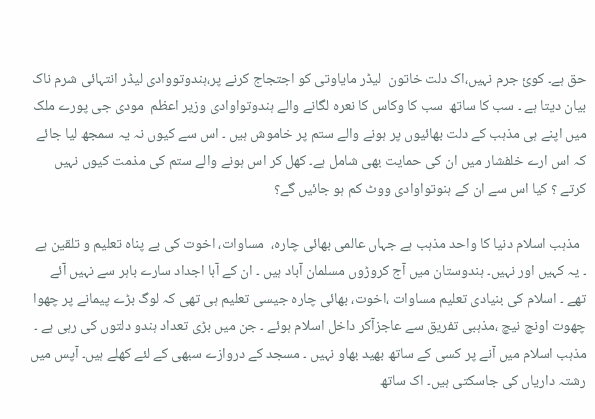حق ہے۔ کوئ جرم نہیں،اک دلت خاتون  لیڈر مایاوتی کو اجتجاج کرنے پر،ہندوتووادی لیڈر انتہائی شرم ناک بیان دیتا ہے ۔ سب کا ساتھ  سب کا وکاس کا نعرہ لگانے والے ہندوتواوادی وزیر اعظم  مودی جی پورے ملک میں اپنے ہی مذہب کے دلت بھائیوں پر ہونے والے ستم پر خاموش ہیں ۔ اس سے کیوں نہ یہ سمجھ لیا جائے کہ اس ارے خلفشار میں ان کی حمایت بھی شامل ہے۔ کھل کر اس ہونے والے ستم کی مذمت کیوں نہیں کرتے ؟ کیا اس سے ان کے ہنوتواوادی ووٹ کم ہو جائیں گے؟

  مذہب اسلام دنیا کا واحد مذہب ہے جہاں عالمی بھائی چارہ،  مساوات، اخوت کی بے پناہ تعلیم و تلقین ہے ۔ یہ کہیں اور نہیں۔ ہندوستان میں آج کروڑوں مسلمان آباد ہیں ۔ ان کے آبا اجداد سارے باہر سے نہیں آئے تھے ۔ اسلام کی بنیادی تعلیم مساوات ،اخوت، بھائی چارہ جیسی تعلیم ہی تھی کہ لوگ بڑے پیمانے پر چھوا چھوت اونچ نیچ ،مذہبی تفریق سے عاجزآکر داخل اسلام ہوئے ۔ جن میں بڑی تعداد ہندو دلتوں کی رہی ہے ۔ مذہب اسلام میں آنے پر کسی کے ساتھ بھید بھاو نہیں ۔ مسجد کے دروازے سبھی کے لئے کھلے ہیں۔ آپس میں رشتہ داریاں کی جاسکتی ہیں۔ اک ساتھ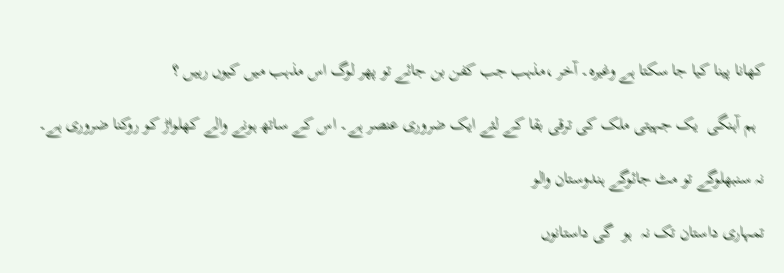کھانا پینا کیا جا سکتا ہے وغیرہ۔ آخر ،مذہب جب کفن بن جائے تو پھر لوگ اس مذہب میں کیوں رہیں ؟

  ہم آہنگی  یک جہیتی ملک کی ترقی بقا کے لئے ایک ضروری عنصر ہے۔ اس کے ساتھ ہونے والے کھلواڑ کو روکنا ضروری ہے۔

نہ سنبھلوگے تو مٹ جائوگے ہندوستان والو

تمہاری داستان تک نہ  ہو  گی داستانوں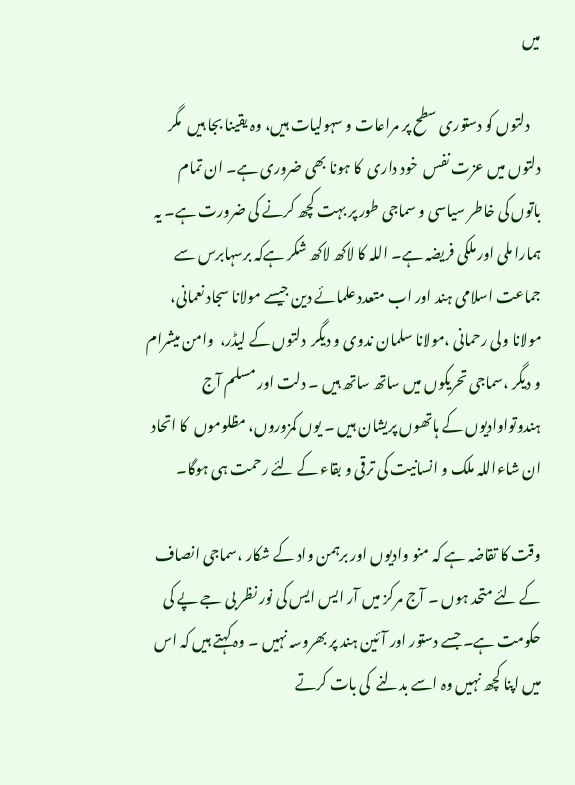میں

    دلتوں کو دستوری سطح پر مراعات و سہولیات ہیں، وہ یقینا بجا ہیں  مگر دلتوں میں عزت نفس  خود داری  کا ہونا بھی ضروری ہے۔ ان تمام باتوں کی خاطر سیاسی و سماجی طور پر بہت کچھ کرنے کی ضرورت ہے۔ یہ ہمارا ملی اور ملکی فریضہ ہے۔ اللہ کا لاکھ لاکھ شکر ہےکہ برسہابرس سے جماعت اسلامی ہند اور اب متعدد علمائے دین جیسے مولانا سجاد نعمانی، مولانا ولی رحمانی ،مولانا سلمان ندوی و دیگر  دلتوں کے لیڈر،  وامن میشرام و دیگر ،سماجی تحریکوں میں ساتھ ساتھ ہیں ۔ دلت اور مسلم آج ہندوتواوادیوں کے ہاتھوں پریشان ہیں ۔ یوں کمزوروں، مظلوموں  کا اتحاد ان شاءاللہ ملک و انسانیت کی ترقی و بقاء کے لئے رحمت ہی ہوگا۔

وقت کا تقاضہ ہے کہ منو وادیوں اور برہمن واد کے شکار ،سماجی انصاف کے لئے متحد ہوں ۔ آج مرکز میں آر ایس ایس کی نور نظر بی جے پے کی حکومت ہے۔ جسے دستور اور آئین ہند پر بھروسہ نہیں ۔ وہ کہتے ہیں کہ اس میں اپنا کچھ نہیں وہ اسے بدلنے  کی بات کرتے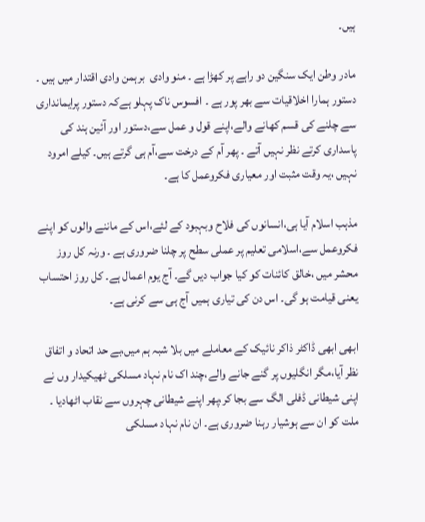ہیں۔

مادر وطن ایک سنگین دو راہے پر کھڑا ہے ۔ منو وادی  برہمن وادی اقتدار میں ہیں ۔ دستور ہمارا اخلاقیات سے بھر پور ہے ۔ افسوس ناک پہلو ہےکہ دستور پرایمانداری سے چلنے کی قسم کھانے والے،اپنے قول و عمل سے،دستور اور آئین ہند کی پاسداری کرتے نظر نہیں آتے ۔ پھر آم کے درخت سے،آم ہی گرتے ہیں۔ کیلے امرود نہیں ،یہ وقت مثبت اور معیاری فکروعمل کا ہے۔

مذہب اسلام آیا ہی،انسانوں کی فلاح وبہبود کے لئے،اس کے ماننے والوں کو اپنے فکروعمل سے،اسلامی تعلیم پر عملی سطح پر چلنا ضروری ہے ۔ ورنہ کل روز محشر میں ،خالق کائنات کو کیا جواب دیں گے۔ آج یوم اعمال ہے۔ کل روز احتساب یعنی قیامت ہو گی۔ اس دن کی تیاری ہمیں آج ہی سے کرنی ہے۔

ابھی ابھی ڈاکٹر ذاکر نائیک کے معاملے میں بلا شبہ ہم میں،بے حد اتحاد و اتفاق نظر آیا،مگر انگلیوں پر گنے جانے والے،چند اک نام نہاد مسلکی ٹھیکیدار وں نے اپنی شیطانی ڈفلی الگ سے بجا کر،پھر اپنے شیطانی چہروں سے نقاب اٹھادیا ۔ ملت کو ان سے ہوشیار رہنا ضروری ہے۔ ان نام نہاد مسلکی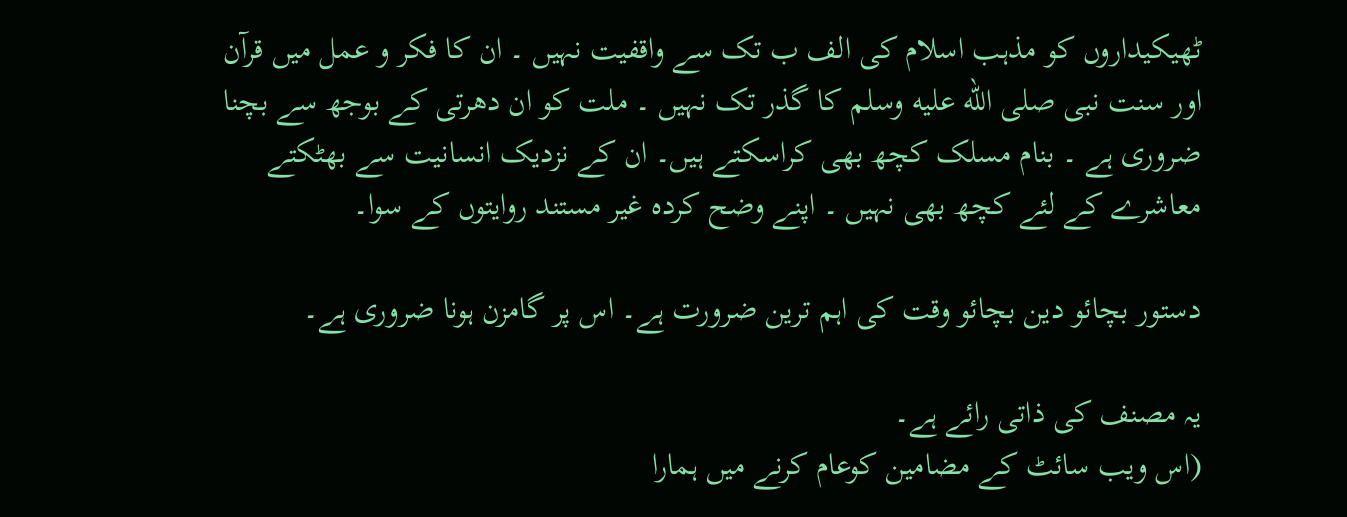ٹھیکیداروں کو مذہب اسلام کی الف ب تک سے واقفیت نہیں ۔ ان کا فکر و عمل میں قرآن اور سنت نبی صلى الله عليه وسلم کا گذر تک نہیں ۔ ملت کو ان دھرتی کے بوجھ سے بچنا ضروری ہے ۔ بنام مسلک کچھ بھی کراسکتے ہیں۔ ان کے نزدیک انسانیت سے بھٹکتے معاشرے کے لئے کچھ بھی نہیں ۔ اپنے وضح کردہ غیر مستند روایتوں کے سوا۔

دستور بچائو دین بچائو وقت کی اہم ترین ضرورت ہے۔ اس پر گامزن ہونا ضروری ہے۔

یہ مصنف کی ذاتی رائے ہے۔
(اس ویب سائٹ کے مضامین کوعام کرنے میں ہمارا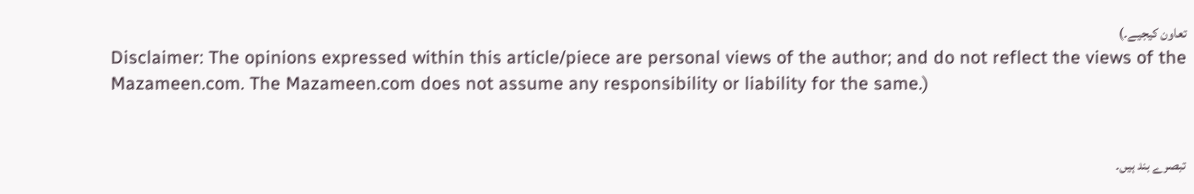تعاون کیجیے۔)
Disclaimer: The opinions expressed within this article/piece are personal views of the author; and do not reflect the views of the Mazameen.com. The Mazameen.com does not assume any responsibility or liability for the same.)


تبصرے بند ہیں۔